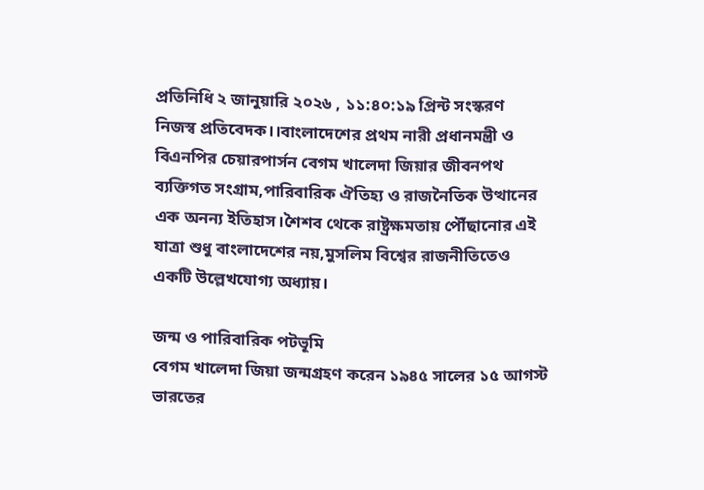প্রতিনিধি ২ জানুয়ারি ২০২৬ , ১১:৪০:১৯ প্রিন্ট সংস্করণ
নিজস্ব প্রতিবেদক।।বাংলাদেশের প্রথম নারী প্রধানমন্ত্রী ও বিএনপির চেয়ারপার্সন বেগম খালেদা জিয়ার জীবনপথ ব্যক্তিগত সংগ্রাম,পারিবারিক ঐতিহ্য ও রাজনৈতিক উত্থানের এক অনন্য ইতিহাস।শৈশব থেকে রাষ্ট্রক্ষমতায় পৌঁছানোর এই যাত্রা শুধু বাংলাদেশের নয়,মুসলিম বিশ্বের রাজনীতিতেও একটি উল্লেখযোগ্য অধ্যায়।

জন্ম ও পারিবারিক পটভূমি
বেগম খালেদা জিয়া জন্মগ্রহণ করেন ১৯৪৫ সালের ১৫ আগস্ট ভারতের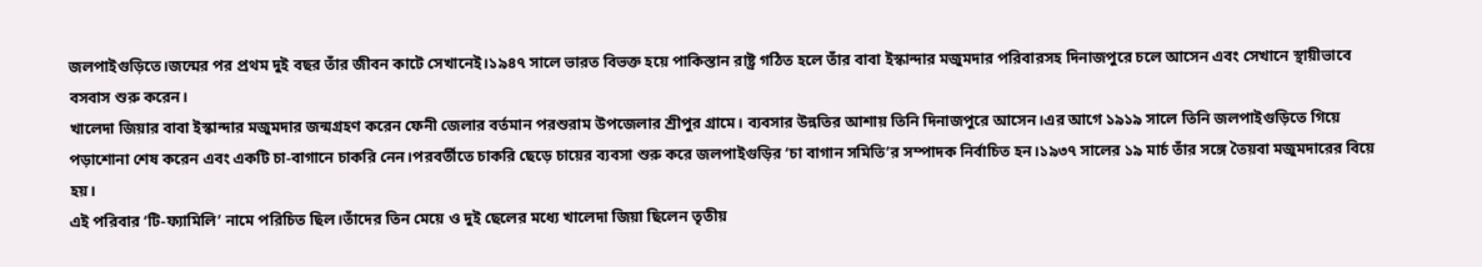জলপাইগুড়িতে।জন্মের পর প্রথম দুই বছর তাঁর জীবন কাটে সেখানেই।১৯৪৭ সালে ভারত বিভক্ত হয়ে পাকিস্তান রাষ্ট্র গঠিত হলে তাঁর বাবা ইস্কান্দার মজুমদার পরিবারসহ দিনাজপুরে চলে আসেন এবং সেখানে স্থায়ীভাবে বসবাস শুরু করেন।
খালেদা জিয়ার বাবা ইস্কান্দার মজুমদার জন্মগ্রহণ করেন ফেনী জেলার বর্তমান পরশুরাম উপজেলার শ্রীপুর গ্রামে। ব্যবসার উন্নতির আশায় তিনি দিনাজপুরে আসেন।এর আগে ১৯১৯ সালে তিনি জলপাইগুড়িতে গিয়ে পড়াশোনা শেষ করেন এবং একটি চা-বাগানে চাকরি নেন।পরবর্তীতে চাকরি ছেড়ে চায়ের ব্যবসা শুরু করে জলপাইগুড়ির ‘চা বাগান সমিতি’র সম্পাদক নির্বাচিত হন।১৯৩৭ সালের ১৯ মার্চ তাঁর সঙ্গে তৈয়বা মজুমদারের বিয়ে হয়।
এই পরিবার ‘টি-ফ্যামিলি’ নামে পরিচিত ছিল।তাঁদের তিন মেয়ে ও দুই ছেলের মধ্যে খালেদা জিয়া ছিলেন তৃতীয়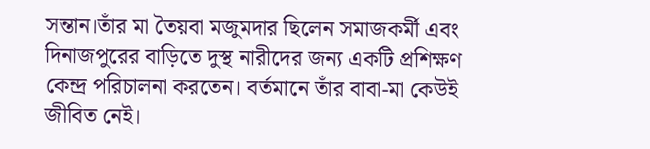সন্তান।তাঁর মা তৈয়বা মজুমদার ছিলেন সমাজকর্মী এবং দিনাজপুরের বাড়িতে দুস্থ নারীদের জন্য একটি প্রশিক্ষণ কেন্দ্র পরিচালনা করতেন। বর্তমানে তাঁর বাবা-মা কেউই জীবিত নেই।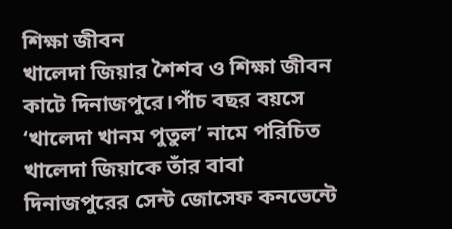শিক্ষা জীবন
খালেদা জিয়ার শৈশব ও শিক্ষা জীবন কাটে দিনাজপুরে।পাঁচ বছর বয়সে ‘খালেদা খানম পুতুল’ নামে পরিচিত খালেদা জিয়াকে তাঁর বাবা দিনাজপুরের সেন্ট জোসেফ কনভেন্টে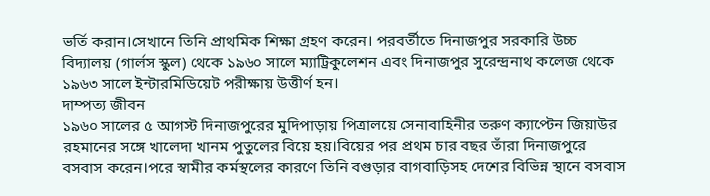ভর্তি করান।সেখানে তিনি প্রাথমিক শিক্ষা গ্রহণ করেন। পরবর্তীতে দিনাজপুর সরকারি উচ্চ বিদ্যালয় (গার্লস স্কুল) থেকে ১৯৬০ সালে ম্যাট্রিকুলেশন এবং দিনাজপুর সুরেন্দ্রনাথ কলেজ থেকে ১৯৬৩ সালে ইন্টারমিডিয়েট পরীক্ষায় উত্তীর্ণ হন।
দাম্পত্য জীবন
১৯৬০ সালের ৫ আগস্ট দিনাজপুরের মুদিপাড়ায় পিত্রালয়ে সেনাবাহিনীর তরুণ ক্যাপ্টেন জিয়াউর রহমানের সঙ্গে খালেদা খানম পুতুলের বিয়ে হয়।বিয়ের পর প্রথম চার বছর তাঁরা দিনাজপুরে বসবাস করেন।পরে স্বামীর কর্মস্থলের কারণে তিনি বগুড়ার বাগবাড়িসহ দেশের বিভিন্ন স্থানে বসবাস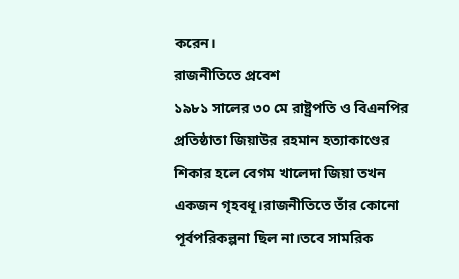করেন।
রাজনীতিতে প্রবেশ
১৯৮১ সালের ৩০ মে রাষ্ট্রপতি ও বিএনপির প্রতিষ্ঠাতা জিয়াউর রহমান হত্যাকাণ্ডের শিকার হলে বেগম খালেদা জিয়া তখন একজন গৃহবধূ।রাজনীতিতে তাঁর কোনো পূর্বপরিকল্পনা ছিল না।তবে সামরিক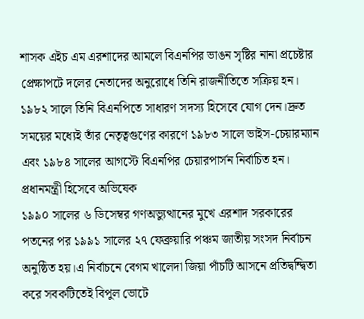শাসক এইচ এম এরশাদের আমলে বিএনপির ভাঙন সৃষ্টির নানা প্রচেষ্টার প্রেক্ষাপটে দলের নেতাদের অনুরোধে তিনি রাজনীতিতে সক্রিয় হন।
১৯৮২ সালে তিনি বিএনপিতে সাধারণ সদস্য হিসেবে যোগ দেন।দ্রুত সময়ের মধ্যেই তাঁর নেতৃত্বগুণের কারণে ১৯৮৩ সালে ভাইস-চেয়ারম্যান এবং ১৯৮৪ সালের আগস্টে বিএনপির চেয়ারপার্সন নির্বাচিত হন।
প্রধানমন্ত্রী হিসেবে অভিষেক
১৯৯০ সালের ৬ ডিসেম্বর গণঅভ্যুত্থানের মুখে এরশাদ সরকারের পতনের পর ১৯৯১ সালের ২৭ ফেব্রুয়ারি পঞ্চম জাতীয় সংসদ নির্বাচন অনুষ্ঠিত হয়।এ নির্বাচনে বেগম খালেদা জিয়া পাঁচটি আসনে প্রতিদ্বন্দ্বিতা করে সবকটিতেই বিপুল ভোটে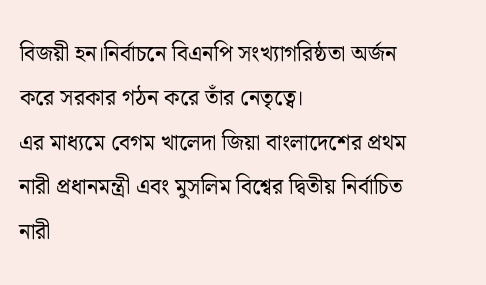বিজয়ী হন।নির্বাচনে বিএনপি সংখ্যাগরিষ্ঠতা অর্জন করে সরকার গঠন করে তাঁর নেতৃত্বে।
এর মাধ্যমে বেগম খালেদা জিয়া বাংলাদেশের প্রথম নারী প্রধানমন্ত্রী এবং মুসলিম বিশ্বের দ্বিতীয় নির্বাচিত নারী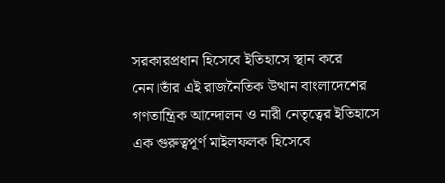সরকারপ্রধান হিসেবে ইতিহাসে স্থান করে নেন।তাঁর এই রাজনৈতিক উত্থান বাংলাদেশের গণতান্ত্রিক আন্দোলন ও নারী নেতৃত্বের ইতিহাসে এক গুরুত্বপূর্ণ মাইলফলক হিসেবে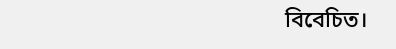বিবেচিত।